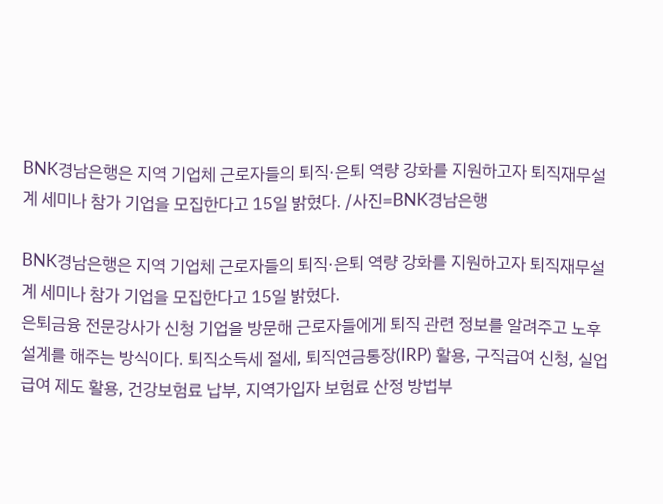BNK경남은행은 지역 기업체 근로자들의 퇴직·은퇴 역량 강화를 지원하고자 퇴직재무설계 세미나 참가 기업을 모집한다고 15일 밝혔다. /사진=BNK경남은행

BNK경남은행은 지역 기업체 근로자들의 퇴직·은퇴 역량 강화를 지원하고자 퇴직재무설계 세미나 참가 기업을 모집한다고 15일 밝혔다.
은퇴금융 전문강사가 신청 기업을 방문해 근로자들에게 퇴직 관련 정보를 알려주고 노후설계를 해주는 방식이다. 퇴직소득세 절세, 퇴직연금통장(IRP) 활용, 구직급여 신청, 실업급여 제도 활용, 건강보험료 납부, 지역가입자 보험료 산정 방법부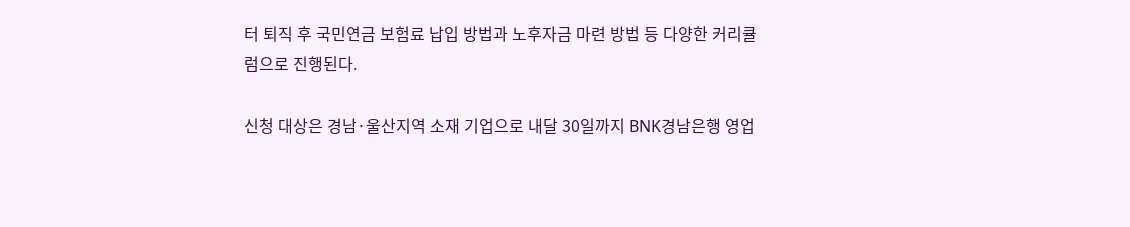터 퇴직 후 국민연금 보험료 납입 방법과 노후자금 마련 방법 등 다양한 커리큘럼으로 진행된다.

신청 대상은 경남·울산지역 소재 기업으로 내달 30일까지 BNK경남은행 영업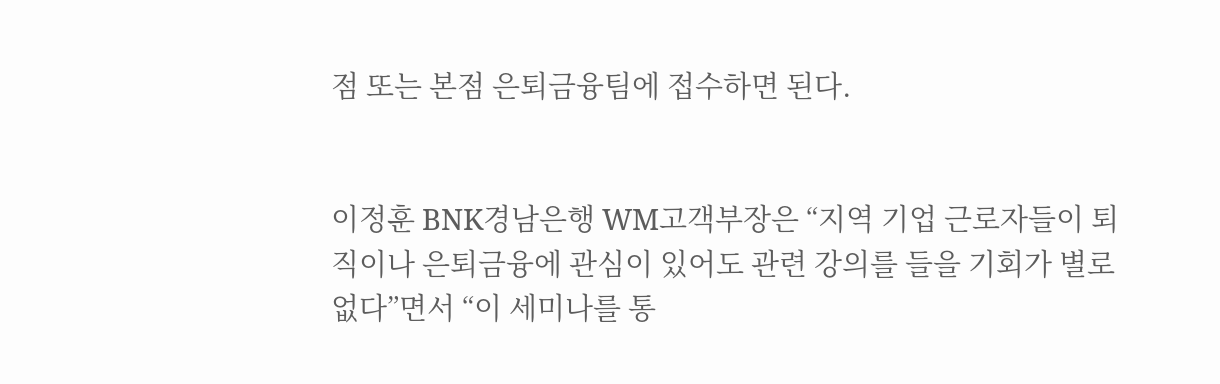점 또는 본점 은퇴금융팀에 접수하면 된다.


이정훈 BNK경남은행 WM고객부장은 “지역 기업 근로자들이 퇴직이나 은퇴금융에 관심이 있어도 관련 강의를 들을 기회가 별로 없다”면서 “이 세미나를 통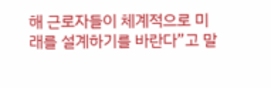해 근로자들이 체계적으로 미래를 설계하기를 바란다”고 말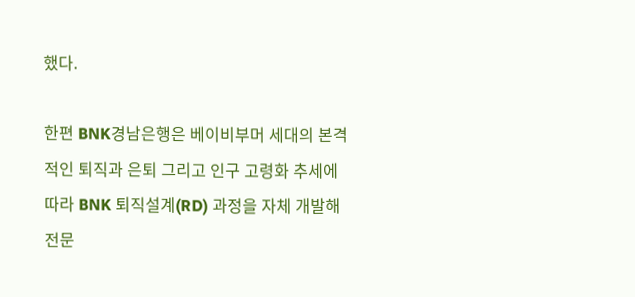했다.

한편 BNK경남은행은 베이비부머 세대의 본격적인 퇴직과 은퇴 그리고 인구 고령화 추세에 따라 BNK 퇴직설계(RD) 과정을 자체 개발해 전문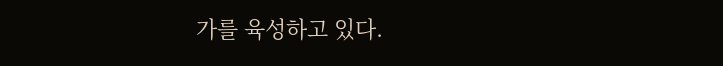가를 육성하고 있다.